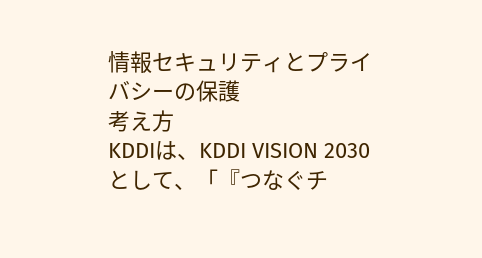情報セキュリティとプライバシーの保護
考え方
KDDIは、KDDI VISION 2030として、「『つなぐチ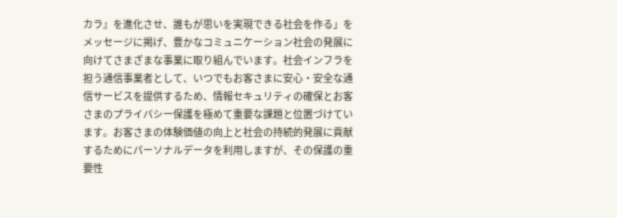カラ』を進化させ、誰もが思いを実現できる社会を作る」をメッセージに掲げ、豊かなコミュニケーション社会の発展に向けてさまざまな事業に取り組んでいます。社会インフラを担う通信事業者として、いつでもお客さまに安心・安全な通信サービスを提供するため、情報セキュリティの確保とお客さまのプライバシー保護を極めて重要な課題と位置づけています。お客さまの体験価値の向上と社会の持続的発展に貢献するためにパーソナルデータを利用しますが、その保護の重要性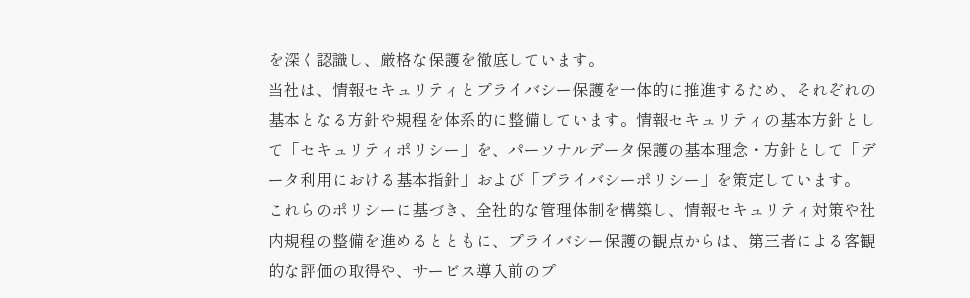を深く認識し、厳格な保護を徹底しています。
当社は、情報セキュリティとプライバシー保護を一体的に推進するため、それぞれの基本となる方針や規程を体系的に整備しています。情報セキュリティの基本方針として「セキュリティポリシー」を、パーソナルデータ保護の基本理念・方針として「データ利用における基本指針」および「プライバシーポリシー」を策定しています。
これらのポリシーに基づき、全社的な管理体制を構築し、情報セキュリティ対策や社内規程の整備を進めるとともに、プライバシー保護の観点からは、第三者による客観的な評価の取得や、サービス導入前のプ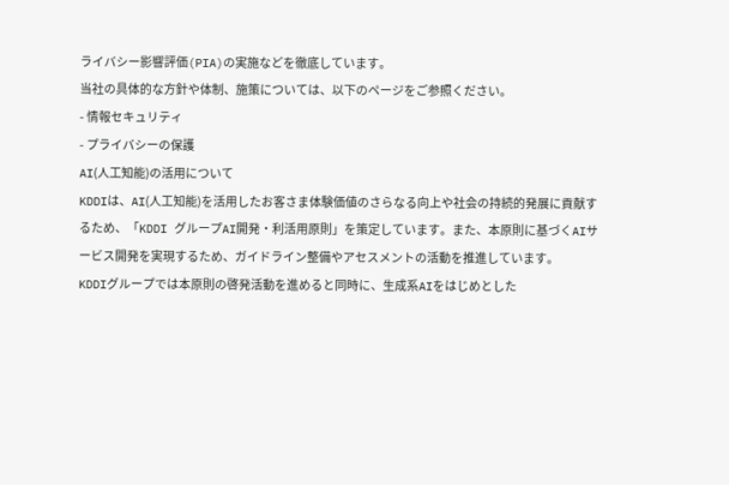ライバシー影響評価(PIA)の実施などを徹底しています。
当社の具体的な方針や体制、施策については、以下のページをご参照ください。
- 情報セキュリティ
- プライバシーの保護
AI(人工知能)の活用について
KDDIは、AI(人工知能)を活用したお客さま体験価値のさらなる向上や社会の持続的発展に貢献するため、「KDDI グループAI開発・利活用原則」を策定しています。また、本原則に基づくAIサービス開発を実現するため、ガイドライン整備やアセスメントの活動を推進しています。
KDDIグループでは本原則の啓発活動を進めると同時に、生成系AIをはじめとした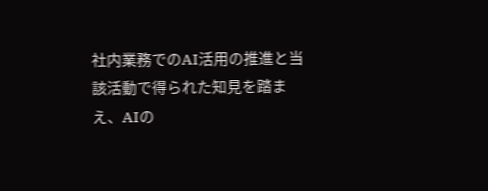社内業務でのAI活用の推進と当該活動で得られた知見を踏まえ、AIの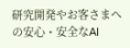研究開発やお客さまへの安心・安全なAI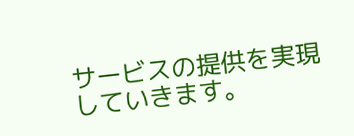サービスの提供を実現していきます。